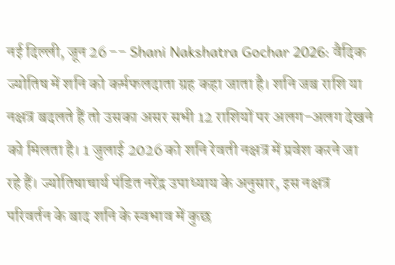नई दिल्ली, जून 26 -- Shani Nakshatra Gochar 2026: वैदिक ज्योतिष में शनि को कर्मफलदाता ग्रह कहा जाता है। शनि जब राशि या नक्षत्र बदलते हैं तो उसका असर सभी 12 राशियों पर अलग-अलग देखने को मिलता है। 1 जुलाई 2026 को शनि रेवती नक्षत्र में प्रवेश करने जा रहे हैं। ज्योतिषाचार्य पंडित नरेंद्र उपाध्याय के अनुसार, इस नक्षत्र परिवर्तन के बाद शनि के स्वभाव में कुछ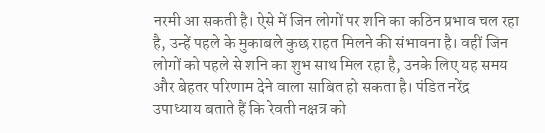नरमी आ सकती है। ऐसे में जिन लोगों पर शनि का कठिन प्रभाव चल रहा है, उन्हें पहले के मुकाबले कुछ राहत मिलने की संभावना है। वहीं जिन लोगों को पहले से शनि का शुभ साथ मिल रहा है, उनके लिए यह समय और बेहतर परिणाम देने वाला साबित हो सकता है। पंडित नरेंद्र उपाध्याय बताते हैं कि रेवती नक्षत्र को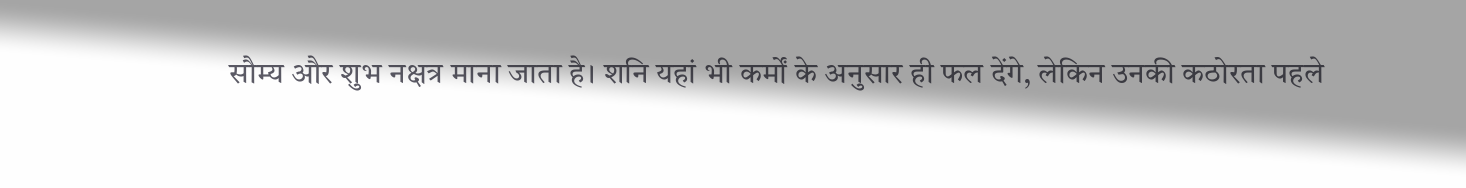सौम्य और शुभ नक्षत्र माना जाता है। शनि यहां भी कर्मों के अनुसार ही फल देंगे, लेकिन उनकी कठोरता पहले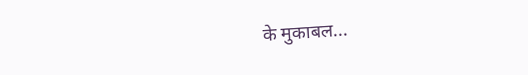के मुकाबल...